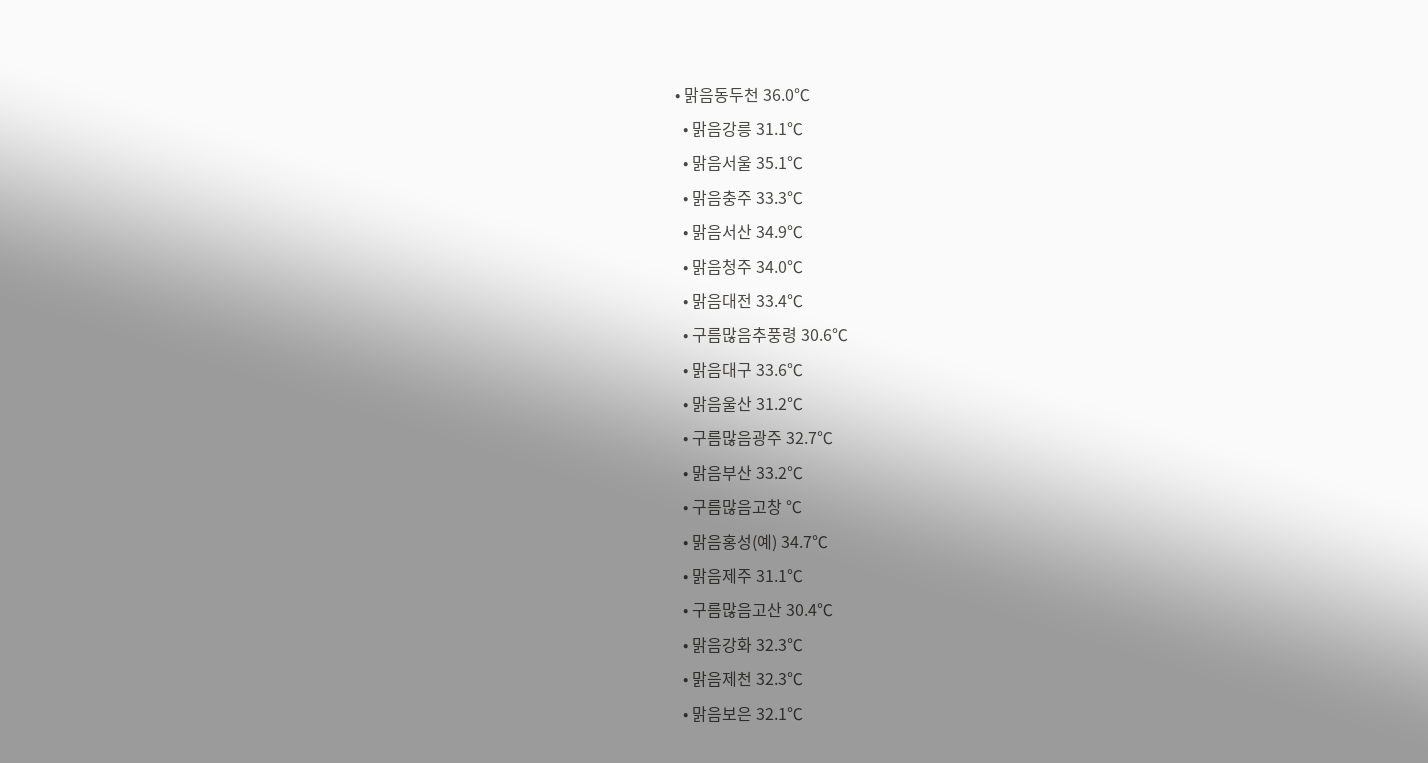• 맑음동두천 36.0℃
  • 맑음강릉 31.1℃
  • 맑음서울 35.1℃
  • 맑음충주 33.3℃
  • 맑음서산 34.9℃
  • 맑음청주 34.0℃
  • 맑음대전 33.4℃
  • 구름많음추풍령 30.6℃
  • 맑음대구 33.6℃
  • 맑음울산 31.2℃
  • 구름많음광주 32.7℃
  • 맑음부산 33.2℃
  • 구름많음고창 ℃
  • 맑음홍성(예) 34.7℃
  • 맑음제주 31.1℃
  • 구름많음고산 30.4℃
  • 맑음강화 32.3℃
  • 맑음제천 32.3℃
  • 맑음보은 32.1℃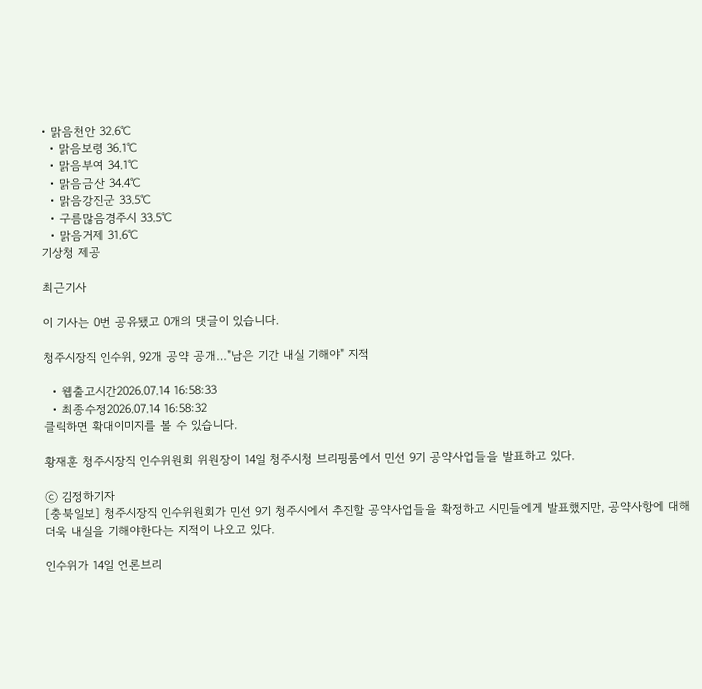• 맑음천안 32.6℃
  • 맑음보령 36.1℃
  • 맑음부여 34.1℃
  • 맑음금산 34.4℃
  • 맑음강진군 33.5℃
  • 구름많음경주시 33.5℃
  • 맑음거제 31.6℃
기상청 제공

최근기사

이 기사는 0번 공유됐고 0개의 댓글이 있습니다.

청주시장직 인수위, 92개 공약 공개…"남은 기간 내실 기해야" 지적

  • 웹출고시간2026.07.14 16:58:33
  • 최종수정2026.07.14 16:58:32
클릭하면 확대이미지를 볼 수 있습니다.

황재훈 청주시장직 인수위원회 위원장이 14일 청주시청 브리핑룸에서 민선 9기 공약사업들을 발표하고 있다.

ⓒ 김정하기자
[충북일보] 청주시장직 인수위원회가 민선 9기 청주시에서 추진할 공약사업들을 확정하고 시민들에게 발표했지만, 공약사항에 대해 더욱 내실을 기해야한다는 지적이 나오고 있다.

인수위가 14일 언론브리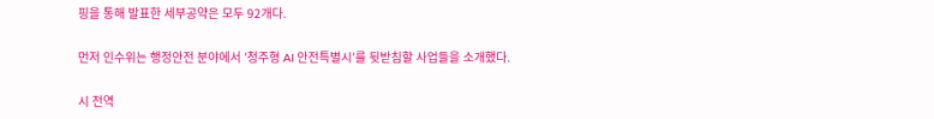핑을 통해 발표한 세부공약은 모두 92개다.

먼저 인수위는 행정안전 분야에서 '청주형 AI 안전특별시'를 뒷받침할 사업들을 소개했다.

시 전역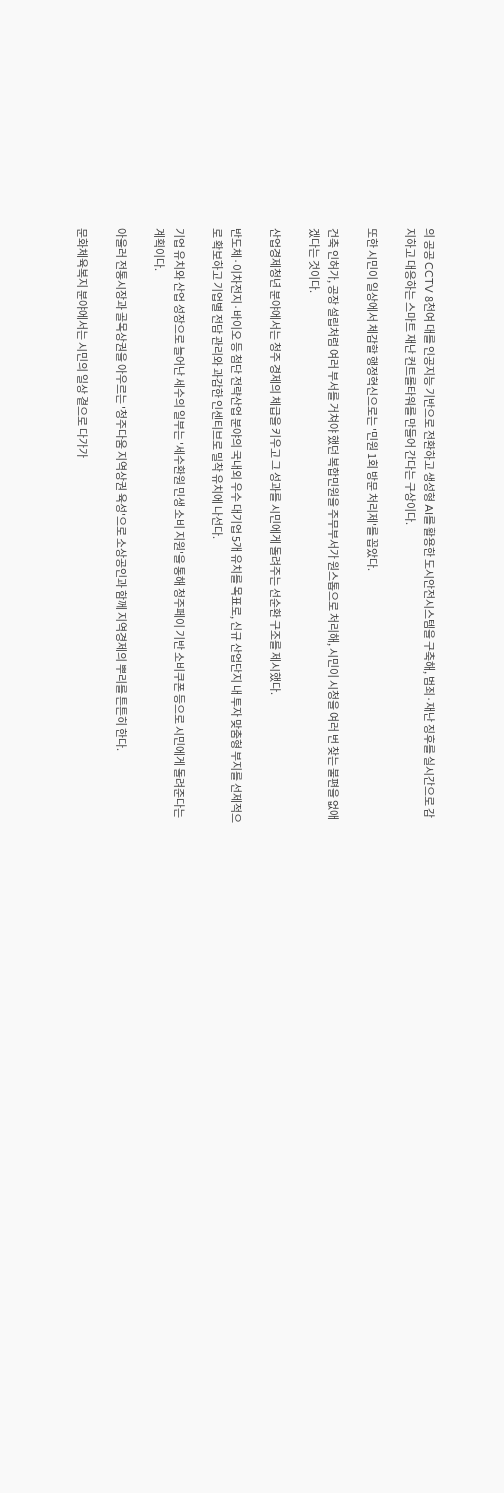의 공공 CCTV 8천여 대를 인공지능 기반으로 전환하고 생성형 AI를 활용한 도시안전시스템을 구축해, 범죄·재난 징후를 실시간으로 감지하고 대응하는 스마트 재난 컨트롤타워를 만들어 간다는 구상이다.

또한 시민이 일상에서 체감할 행정혁신으로는 '민원 1회 방문 처리제'를 꼽았다.

건축 인허가, 공장 설립처럼 여러 부서를 거쳐야 했던 복합민원을 주무부서가 원스톱으로 처리해, 시민이 시청을 여러 번 찾는 불편을 없애겠다는 것이다.

산업경제청년 분야에서는 청주 경제의 체급을 키우고 그 성과를 시민에게 돌려주는 선순환 구조를 제시했다.

반도체·이차전지·바이오 등 첨단 전략산업 분야의 국내외 우수 대기업 5개 유치를 목표로, 신규 산업단지 내 투자 맞춤형 부지를 선제적으로 확보하고 기업별 전담 관리와 과감한 인센티브로 밀착 유치에 나선다.

기업 유치와 산업 성장으로 늘어난 세수의 일부는 '세수환원 민생 소비 지원'을 통해 청주페이 기반 소비쿠폰 등으로 시민에게 돌려준다는 계획이다.

아울러 전통시장과 골목상권을 아우르는 '청주다움 지역상권 육성'으로 소상공인과 함께 지역경제의 뿌리를 튼튼히 한다.

문화체육복지 분야에서는 시민의 일상 곁으로 다가가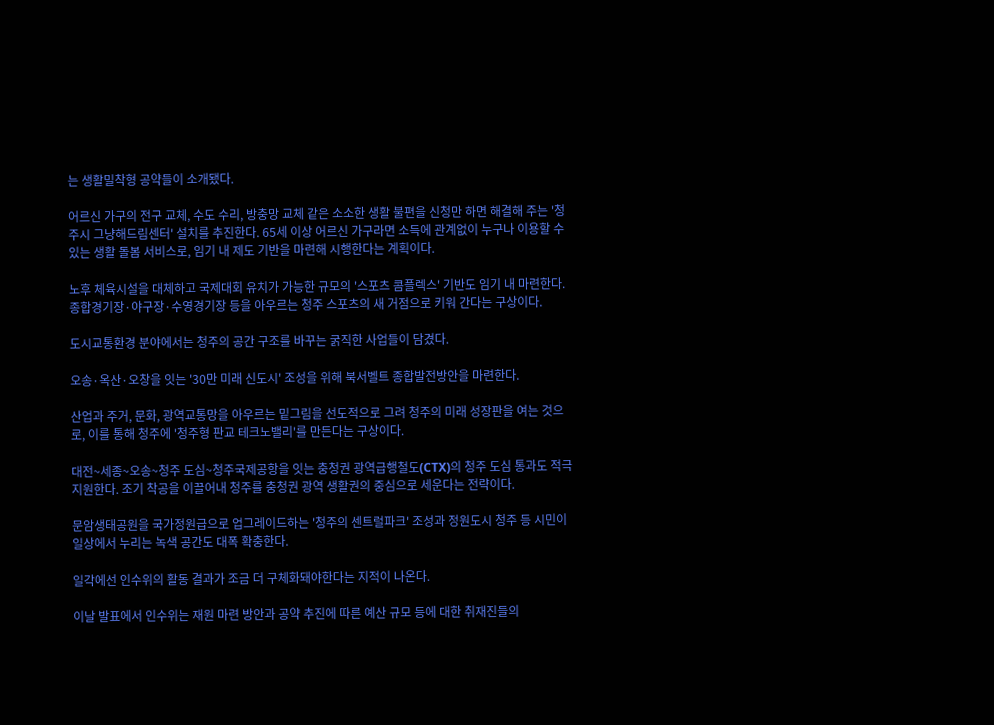는 생활밀착형 공약들이 소개됐다.

어르신 가구의 전구 교체, 수도 수리, 방충망 교체 같은 소소한 생활 불편을 신청만 하면 해결해 주는 '청주시 그냥해드림센터' 설치를 추진한다. 65세 이상 어르신 가구라면 소득에 관계없이 누구나 이용할 수 있는 생활 돌봄 서비스로, 임기 내 제도 기반을 마련해 시행한다는 계획이다.

노후 체육시설을 대체하고 국제대회 유치가 가능한 규모의 '스포츠 콤플렉스' 기반도 임기 내 마련한다. 종합경기장·야구장·수영경기장 등을 아우르는 청주 스포츠의 새 거점으로 키워 간다는 구상이다.

도시교통환경 분야에서는 청주의 공간 구조를 바꾸는 굵직한 사업들이 담겼다.

오송·옥산·오창을 잇는 '30만 미래 신도시' 조성을 위해 북서벨트 종합발전방안을 마련한다.

산업과 주거, 문화, 광역교통망을 아우르는 밑그림을 선도적으로 그려 청주의 미래 성장판을 여는 것으로, 이를 통해 청주에 '청주형 판교 테크노밸리'를 만든다는 구상이다.

대전~세종~오송~청주 도심~청주국제공항을 잇는 충청권 광역급행철도(CTX)의 청주 도심 통과도 적극 지원한다. 조기 착공을 이끌어내 청주를 충청권 광역 생활권의 중심으로 세운다는 전략이다.

문암생태공원을 국가정원급으로 업그레이드하는 '청주의 센트럴파크' 조성과 정원도시 청주 등 시민이 일상에서 누리는 녹색 공간도 대폭 확충한다.

일각에선 인수위의 활동 결과가 조금 더 구체화돼야한다는 지적이 나온다.

이날 발표에서 인수위는 재원 마련 방안과 공약 추진에 따른 예산 규모 등에 대한 취재진들의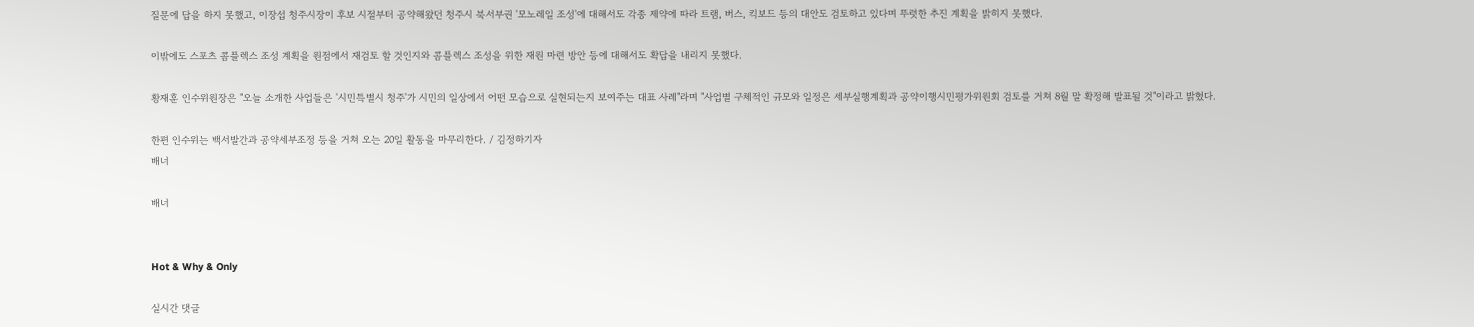질문에 답을 하지 못했고, 이장섭 청주시장이 후보 시절부터 공약해왔던 청주시 북서부권 '모노레일 조성'에 대해서도 각종 제약에 따라 트램, 버스, 킥보드 등의 대안도 검토하고 있다며 뚜렷한 추진 계획을 밝히지 못했다.

이밖에도 스포츠 콤플렉스 조성 계획을 원점에서 재검토 할 것인지와 콤플렉스 조성을 위한 재원 마련 방안 등에 대해서도 확답을 내리지 못했다.

황재훈 인수위원장은 "오늘 소개한 사업들은 '시민특별시 청주'가 시민의 일상에서 어떤 모습으로 실현되는지 보여주는 대표 사례"라며 "사업별 구체적인 규모와 일정은 세부실행계획과 공약이행시민평가위원회 검토를 거쳐 8월 말 확정해 발표될 것"이라고 밝혔다.

한편 인수위는 백서발간과 공약세부조정 등을 거쳐 오는 20일 활동을 마무리한다. / 김정하기자
배너

배너


Hot & Why & Only

실시간 댓글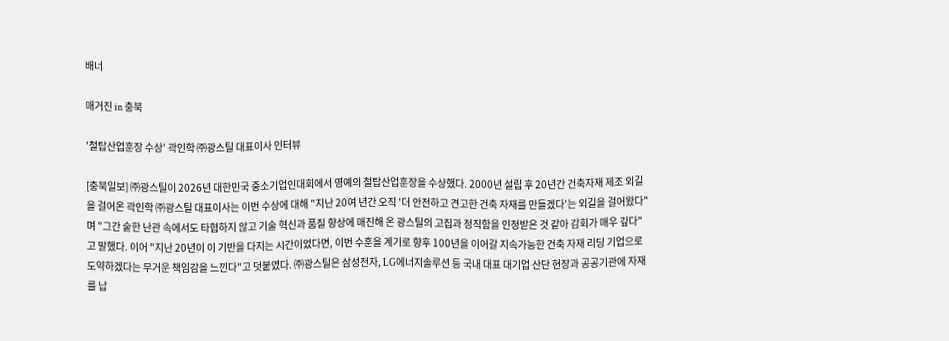배너

매거진 in 충북

'철탑산업훈장 수상' 곽인학 ㈜광스틸 대표이사 인터뷰

[충북일보] ㈜광스틸이 2026년 대한민국 중소기업인대회에서 영예의 철탑산업훈장을 수상했다. 2000년 설립 후 20년간 건축자재 제조 외길을 걸어온 곽인학 ㈜광스틸 대표이사는 이번 수상에 대해 "지난 20여 년간 오직 '더 안전하고 견고한 건축 자재를 만들겠다'는 외길을 걸어왔다"며 "그간 숱한 난관 속에서도 타협하지 않고 기술 혁신과 품질 향상에 매진해 온 광스틸의 고집과 정직함을 인정받은 것 같아 감회가 매우 깊다"고 말했다. 이어 "지난 20년이 이 기반을 다지는 시간이었다면, 이번 수훈을 계기로 향후 100년을 이어갈 지속가능한 건축 자재 리딩 기업으로 도약하겠다는 무거운 책임감을 느낀다"고 덧붙였다. ㈜광스틸은 삼성전자, LG에너지솔루션 등 국내 대표 대기업 산단 현장과 공공기관에 자재를 납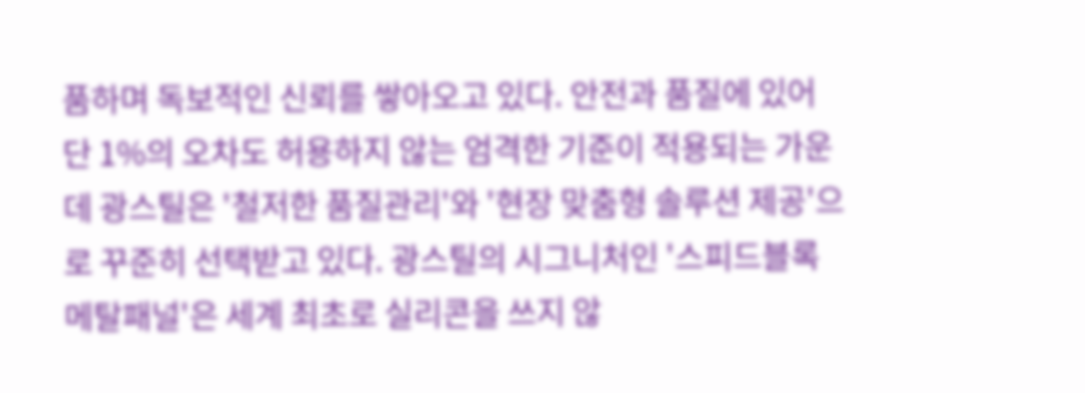품하며 독보적인 신뢰를 쌓아오고 있다. 안전과 품질에 있어 단 1%의 오차도 허용하지 않는 엄격한 기준이 적용되는 가운데 광스틸은 '철저한 품질관리'와 '현장 맞춤형 솔루션 제공'으로 꾸준히 선택받고 있다. 광스틸의 시그니처인 '스피드블록메탈패널'은 세계 최초로 실리콘을 쓰지 않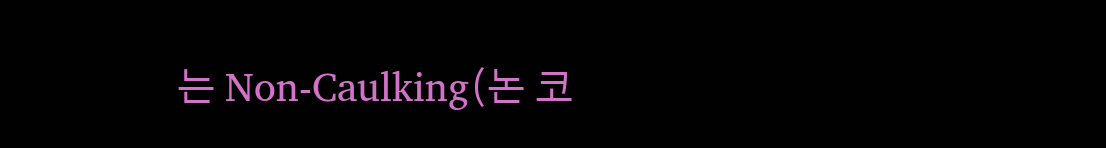는 Non-Caulking(논 코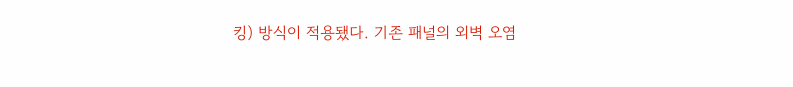킹) 방식이 적용됐다. 기존 패널의 외벽 오염